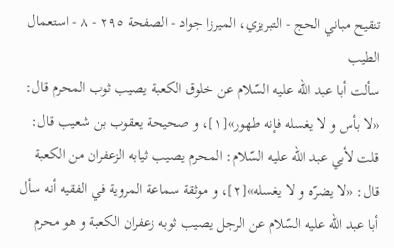تنقيح مباني الحج - التبريزي، الميرزا جواد - الصفحة ٢٩٥ - ٨ - استعمال الطيب
سألت أبا عبد اللّه عليه السّلام عن خلوق الكعبة يصيب ثوب المحرم قال: «لا بأس و لا يغسله فإنه طهور»[١]، و صحيحة يعقوب بن شعيب قال: قلت لأبي عبد اللّه عليه السّلام: المحرم يصيب ثيابه الزعفران من الكعبة قال: «لا يضرّه و لا يغسله»[٢]، و موثقة سماعة المروية في الفقيه أنه سأل أبا عبد اللّه عليه السّلام عن الرجل يصيب ثوبه زعفران الكعبة و هو محرم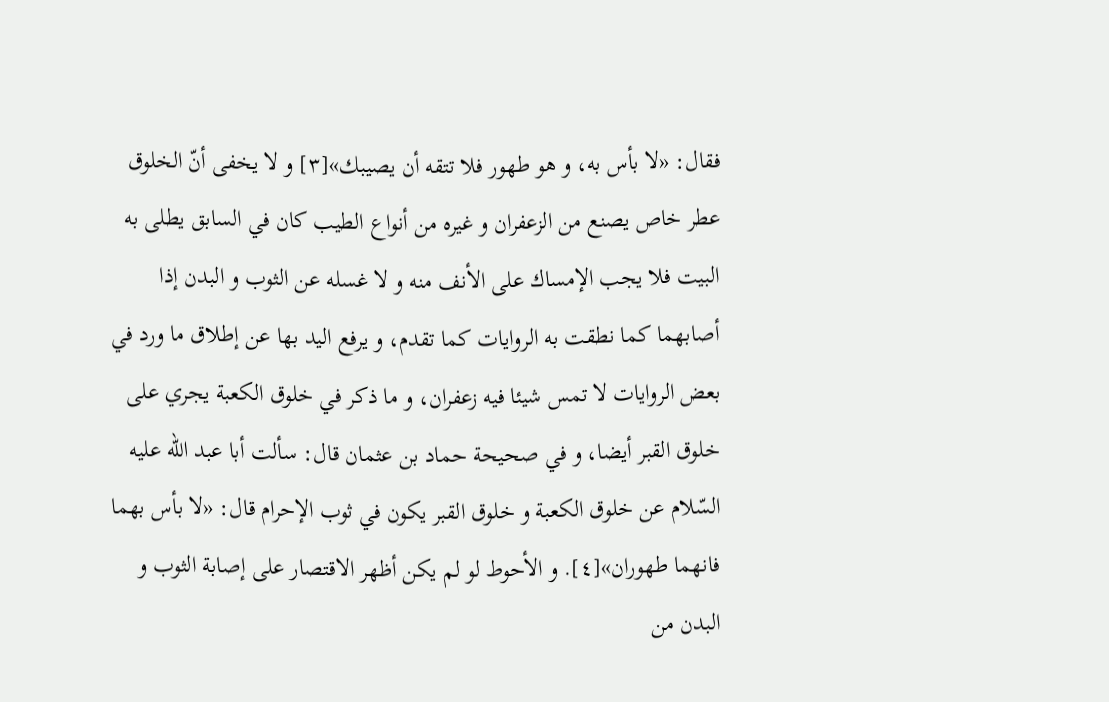فقال: «لا بأس به، و هو طهور فلا تتقه أن يصيبك»[٣] و لا يخفى أنّ الخلوق عطر خاص يصنع من الزعفران و غيره من أنواع الطيب كان في السابق يطلى به البيت فلا يجب الإمساك على الأنف منه و لا غسله عن الثوب و البدن إذا أصابهما كما نطقت به الروايات كما تقدم، و يرفع اليد بها عن إطلاق ما ورد في بعض الروايات لا تمس شيئا فيه زعفران، و ما ذكر في خلوق الكعبة يجري على خلوق القبر أيضا، و في صحيحة حماد بن عثمان قال: سألت أبا عبد اللّه عليه السّلام عن خلوق الكعبة و خلوق القبر يكون في ثوب الإحرام قال: «لا بأس بهما فانهما طهوران»[٤]. و الأحوط لو لم يكن أظهر الاقتصار على إصابة الثوب و البدن من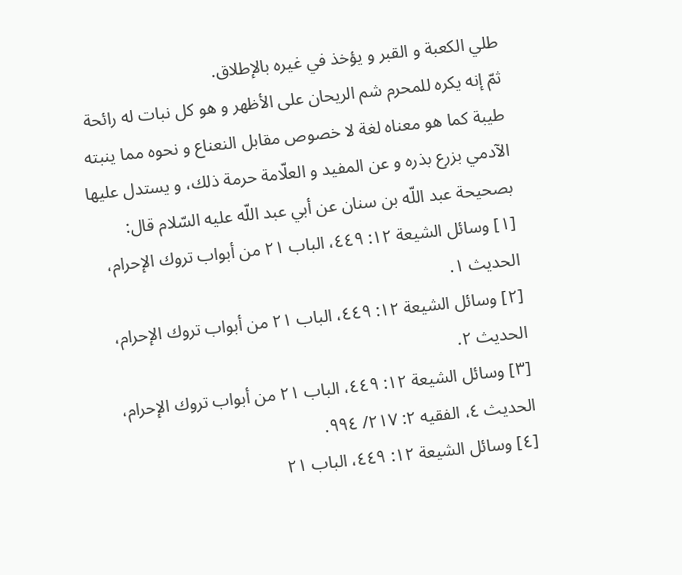طلي الكعبة و القبر و يؤخذ في غيره بالإطلاق.
ثمّ إنه يكره للمحرم شم الريحان على الأظهر و هو كل نبات له رائحة طيبة كما هو معناه لغة لا خصوص مقابل النعناع و نحوه مما ينبته الآدمي بزرع بذره و عن المفيد و العلّامة حرمة ذلك، و يستدل عليها بصحيحة عبد اللّه بن سنان عن أبي عبد اللّه عليه السّلام قال:
[١] وسائل الشيعة ١٢: ٤٤٩، الباب ٢١ من أبواب تروك الإحرام، الحديث ١.
[٢] وسائل الشيعة ١٢: ٤٤٩، الباب ٢١ من أبواب تروك الإحرام، الحديث ٢.
[٣] وسائل الشيعة ١٢: ٤٤٩، الباب ٢١ من أبواب تروك الإحرام، الحديث ٤، الفقيه ٢: ٢١٧/ ٩٩٤.
[٤] وسائل الشيعة ١٢: ٤٤٩، الباب ٢١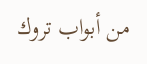من أبواب تروك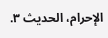الإحرام، الحديث ٣.